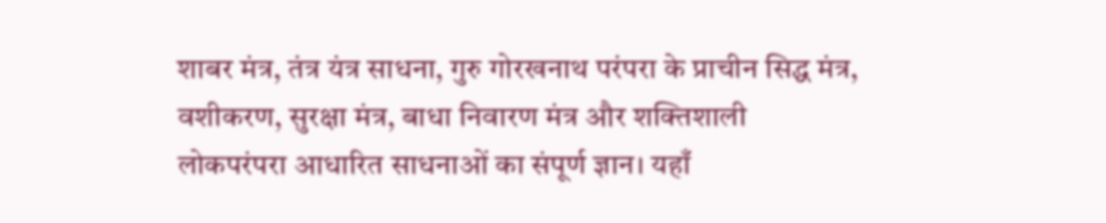शाबर मंत्र, तंत्र यंत्र साधना, गुरु गोरखनाथ परंपरा के प्राचीन सिद्ध मंत्र, वशीकरण, सुरक्षा मंत्र, बाधा निवारण मंत्र और शक्तिशाली लोकपरंपरा आधारित साधनाओं का संपूर्ण ज्ञान। यहाँ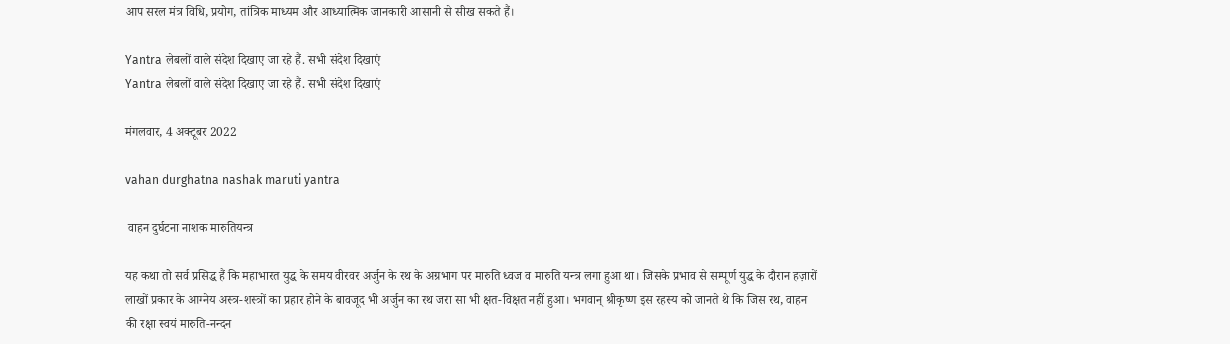आप सरल मंत्र विधि, प्रयोग, तांत्रिक माध्यम और आध्यात्मिक जानकारी आसानी से सीख सकते हैं।

Yantra लेबलों वाले संदेश दिखाए जा रहे हैं. सभी संदेश दिखाएं
Yantra लेबलों वाले संदेश दिखाए जा रहे हैं. सभी संदेश दिखाएं

मंगलवार, 4 अक्टूबर 2022

vahan durghatna nashak maruti yantra

 वाहन दुर्घटना नाशक मारुतियन्त्र

यह कथा तो सर्व प्रसिद्ध हैं कि महाभारत युद्ध के समय वीरवर अर्जुन के रथ के अग्रभाग पर मारुति ध्वज व मारुति यन्त्र लगा हुआ था। जिसके प्रभाव से सम्पूर्ण युद्ध के दौरान हज़ारों लाखों प्रकार के आग्नेय अस्त्र-शस्त्रों का प्रहार होने के बावजूद भी अर्जुन का रथ जरा सा भी क्षत-विक्षत नहीं हुआ। भगवान् श्रीकृष्ण इस रहस्य को जानते थे कि जिस रथ, वाहन की रक्षा स्वयं मारुति-नन्दन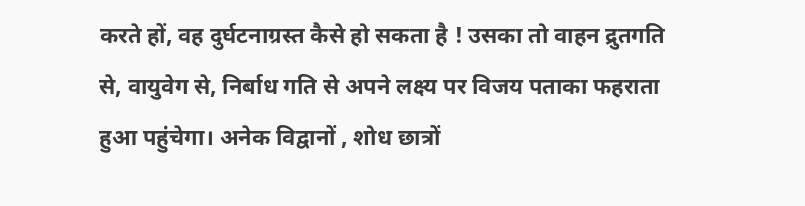करते हों, वह दुर्घटनाग्रस्त कैसे हो सकता है ! उसका तो वाहन द्रुतगति से, वायुवेग से, निर्बाध गति से अपने लक्ष्य पर विजय पताका फहराता हुआ पहुंचेगा। अनेक विद्वानों , शोध छात्रों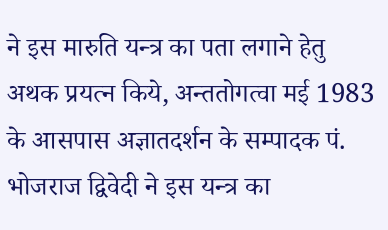ने इस मारुति यन्त्र का पता लगाने हेतु अथक प्रयत्न किये, अन्ततोगत्वा मई 1983 के आसपास अज्ञातदर्शन के सम्पादक पं. भोजराज द्विवेदी ने इस यन्त्र का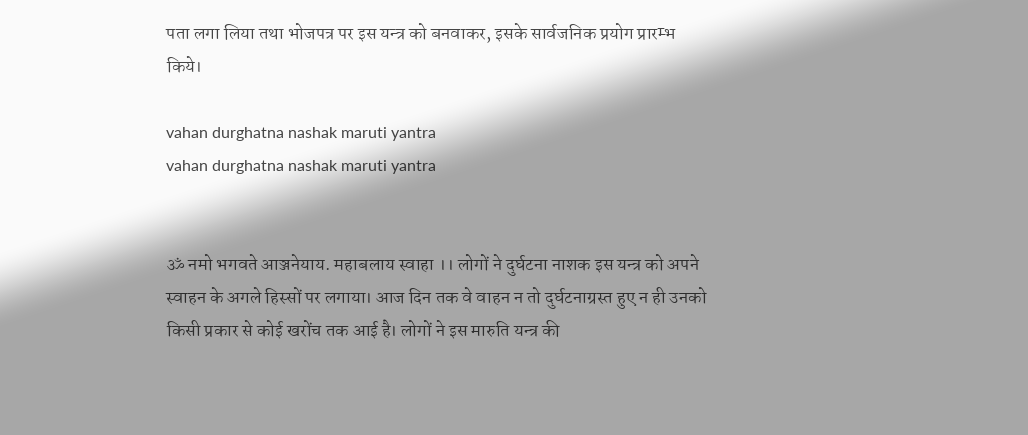पता लगा लिया तथा भोजपत्र पर इस यन्त्र को बनवाकर, इसके सार्वजनिक प्रयोग प्रारम्भ किये।

vahan durghatna nashak maruti yantra
vahan durghatna nashak maruti yantra


ॐ नमो भगवते आञ्जनेयाय. महाबलाय स्वाहा ।। लोगों ने दुर्घटना नाशक इस यन्त्र को अपने स्वाहन के अगले हिस्सों पर लगाया। आज दिन तक वे वाहन न तो दुर्घटनाग्रस्त हुए न ही उनको किसी प्रकार से कोई खरोंच तक आई है। लोगों ने इस मारुति यन्त्र की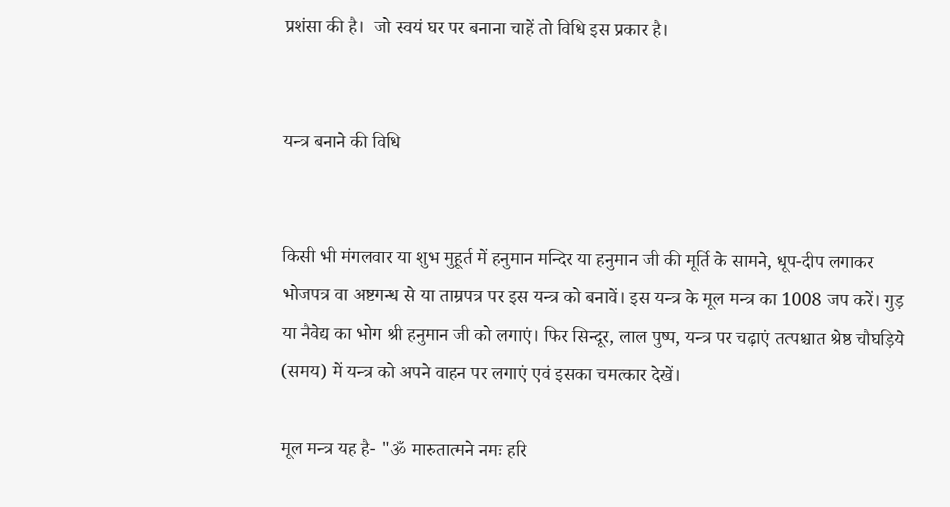प्रशंसा की है।  जो स्वयं घर पर बनाना चाहें तो विधि इस प्रकार है।


यन्त्र बनाने की विधि


किसी भी मंगलवार या शुभ मुहूर्त में हनुमान मन्दिर या हनुमान जी की मूर्ति के सामने, धूप-दीप लगाकर भोजपत्र वा अष्टगन्ध से या ताम्रपत्र पर इस यन्त्र को बनावें। इस यन्त्र के मूल मन्त्र का 1008 जप करें। गुड़ या नैवेद्य का भोग श्री हनुमान जी को लगाएं। फिर सिन्दूर, लाल पुष्प, यन्त्र पर चढ़ाएं तत्पश्चात श्रेष्ठ चौघड़िये (समय) में यन्त्र को अपने वाहन पर लगाएं एवं इसका चमत्कार देखें।

मूल मन्त्र यह है- "ॐ मारुतात्मने नमः हरि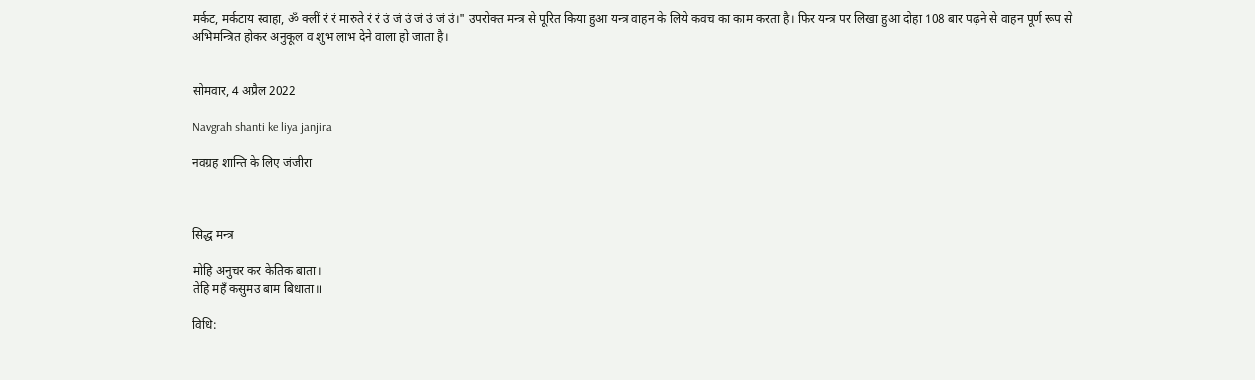मर्कट, मर्कटाय स्वाहा, ॐ क्लीं रं रं मारुते रं रं उं जं उं जं उं जं उं।" उपरोक्त मन्त्र से पूरित किया हुआ यन्त्र वाहन के लिये कवच का काम करता है। फिर यन्त्र पर लिखा हुआ दोहा 108 बार पढ़ने से वाहन पूर्ण रूप से अभिमन्त्रित होकर अनुकूल व शुभ लाभ देने वाला हो जाता है।


सोमवार, 4 अप्रैल 2022

Navgrah shanti ke liya janjira

नवग्रह शान्ति के लिए जंजीरा



सिद्ध मन्त्र

मोहि अनुचर कर केतिक बाता।
तेहि महँ कसुमउ बाम बिधाता॥

विधि: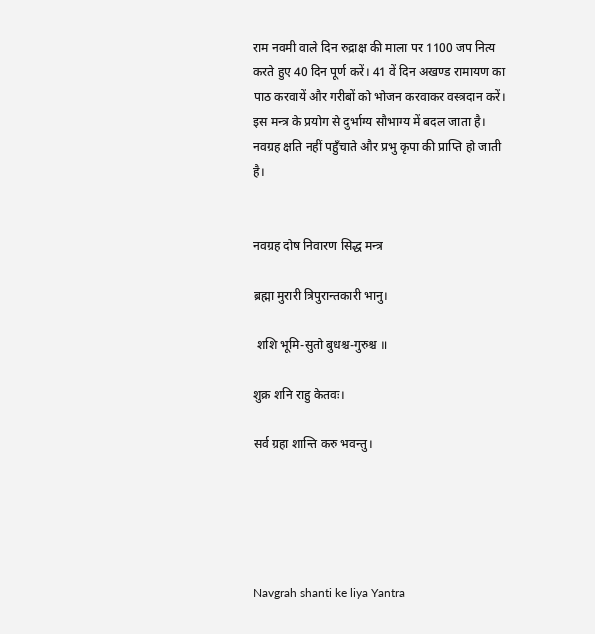राम नवमी वाले दिन रुद्राक्ष की माला पर 1100 जप नित्य करते हुए 40 दिन पूर्ण करें। 41 वें दिन अखण्ड रामायण का पाठ करवायें और गरीबों को भोजन करवाकर वस्त्रदान करें। इस मन्त्र के प्रयोग से दुर्भाग्य सौभाग्य में बदल जाता है। नवग्रह क्षति नहीं पहुँचाते और प्रभु कृपा की प्राप्ति हो जाती है।


नवग्रह दोष निवारण सिद्ध मन्त्र

ब्रह्मा मुरारी त्रिपुरान्तकारी भानु।

 शशि भूमि-सुतो बुधश्च-गुरुश्च ॥

शुक्र शनि राहु केतवः।

सर्व ग्रहा शान्ति करु भवन्तु।





Navgrah shanti ke liya Yantra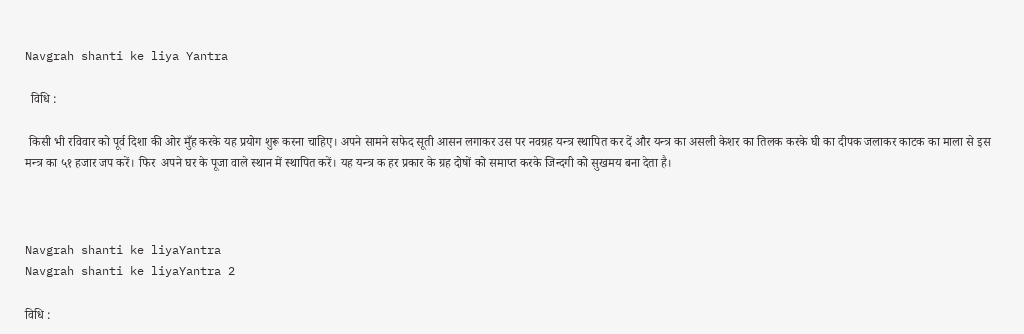Navgrah shanti ke liya Yantra

  विधि :

 किसी भी रविवार को पूर्व दिशा की ओर मुँह करके यह प्रयोग शुरू करना चाहिए। अपने सामने सफेद सूती आसन लगाकर उस पर नवग्रह यन्त्र स्थापित कर दें और यन्त्र का असली केशर का तिलक करके घी का दीपक जलाकर काटक का माला से इस मन्त्र का ५१ हजार जप करें। फिर  अपने घर के पूजा वाले स्थान में स्थापित करें। यह यन्त्र क हर प्रकार के ग्रह दोषों को समाप्त करके जिन्दगी को सुखमय बना देता है।



Navgrah shanti ke liyaYantra
Navgrah shanti ke liyaYantra 2

विधि :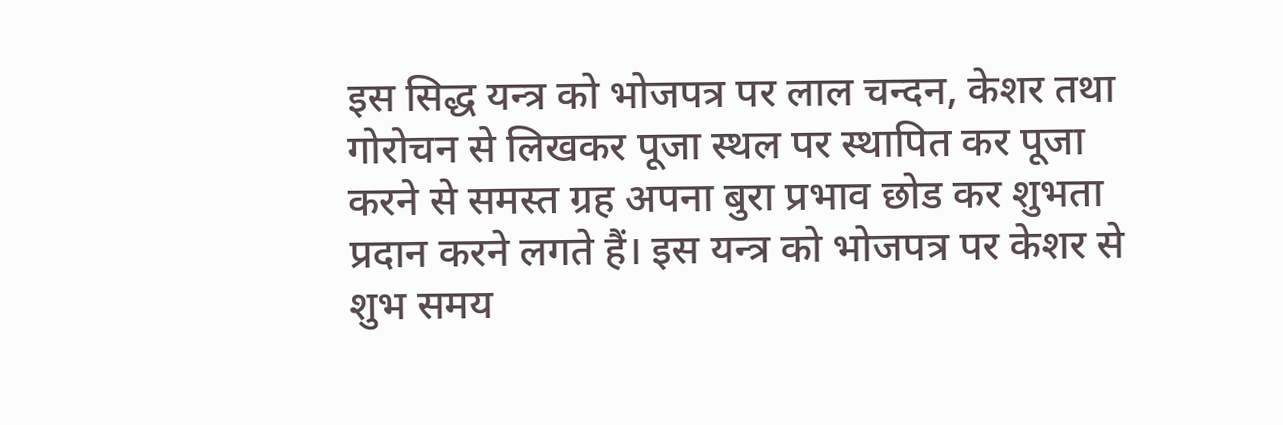इस सिद्ध यन्त्र को भोजपत्र पर लाल चन्दन, केशर तथा गोरोचन से लिखकर पूजा स्थल पर स्थापित कर पूजा करने से समस्त ग्रह अपना बुरा प्रभाव छोड कर शुभता प्रदान करने लगते हैं। इस यन्त्र को भोजपत्र पर केशर से शुभ समय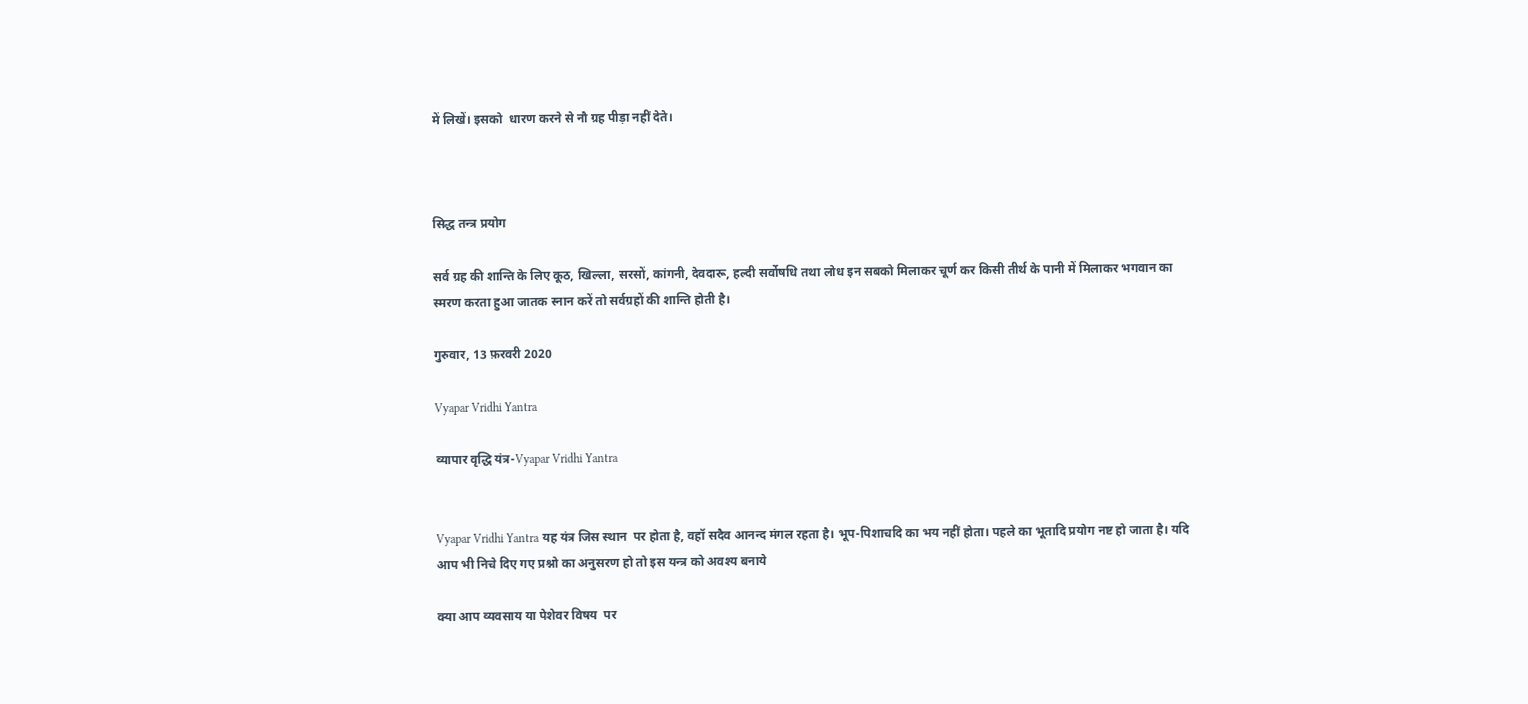में लिखें। इसको  धारण करने से नौ ग्रह पीड़ा नहीं देते।



सिद्ध तन्त्र प्रयोग

सर्व ग्रह की शान्ति के लिए कूठ, खिल्ला, सरसों, कांगनी, देवदारू, हल्दी सर्वोषधि तथा लोध इन सबको मिलाकर चूर्ण कर किसी तीर्थ के पानी में मिलाकर भगवान का स्मरण करता हुआ जातक स्नान करें तो सर्वग्रहों की शान्ति होती है।

गुरुवार, 13 फ़रवरी 2020

Vyapar Vridhi Yantra

व्यापार वृद्धि यंत्र-Vyapar Vridhi Yantra


Vyapar Vridhi Yantra यह यंत्र जिस स्थान  पर होता है, वहॉ सदैव आनन्द मंगल रहता है। भूप-पिशाचदि का भय नहीं होता। पहले का भूतादि प्रयोग नष्ट हो जाता है। यदि आप भी निचे दिए गए प्रश्नो का अनुसरण हो तो इस यन्त्र को अवश्य बनाये

क्या आप व्यवसाय या पेशेवर विषय  पर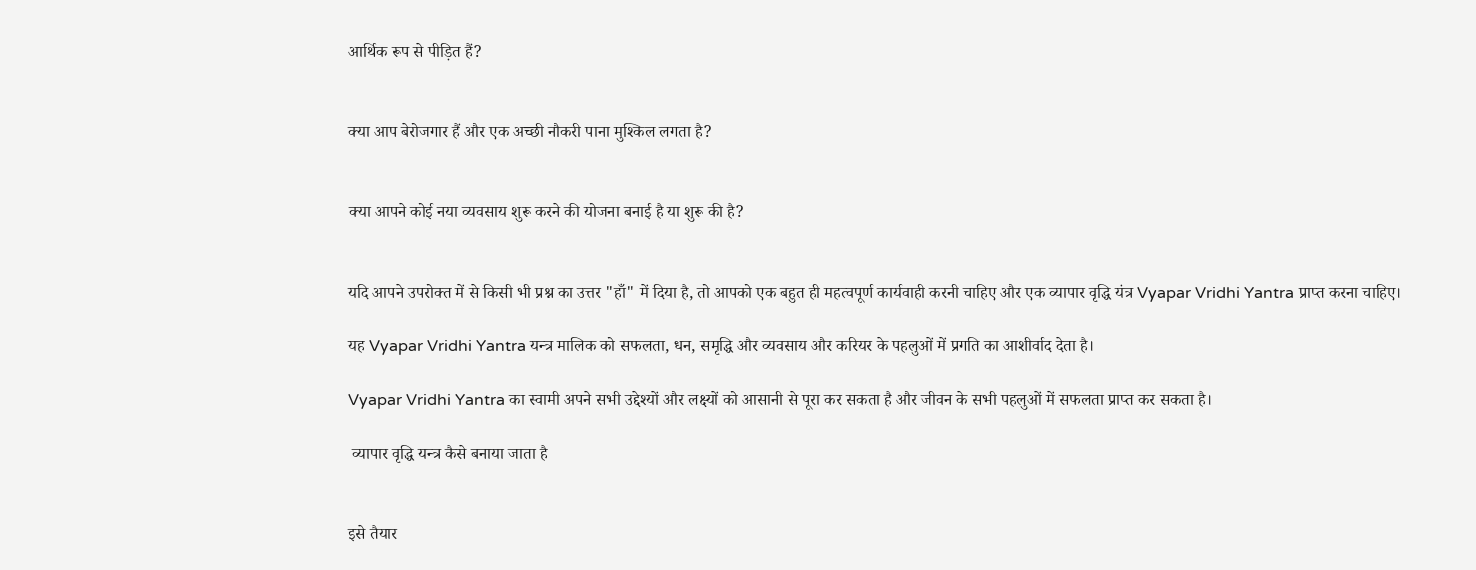आर्थिक रूप से पीड़ित हैं?


क्या आप बेरोजगार हैं और एक अच्छी नौकरी पाना मुश्किल लगता है?


क्या आपने कोई नया व्यवसाय शुरू करने की योजना बनाई है या शुरू की है?


यदि आपने उपरोक्त में से किसी भी प्रश्न का उत्तर "हाँ" में दिया है, तो आपको एक बहुत ही महत्वपूर्ण कार्यवाही करनी चाहिए और एक व्यापार वृद्धि यंत्र Vyapar Vridhi Yantra प्राप्त करना चाहिए।

यह Vyapar Vridhi Yantra यन्त्र मालिक को सफलता, धन, समृद्धि और व्यवसाय और करियर के पहलुओं में प्रगति का आशीर्वाद देता है।

Vyapar Vridhi Yantra का स्वामी अपने सभी उद्देश्यों और लक्ष्यों को आसानी से पूरा कर सकता है और जीवन के सभी पहलुओं में सफलता प्राप्त कर सकता है।

 व्यापार वृद्धि यन्त्र कैसे बनाया जाता है


इसे तैयार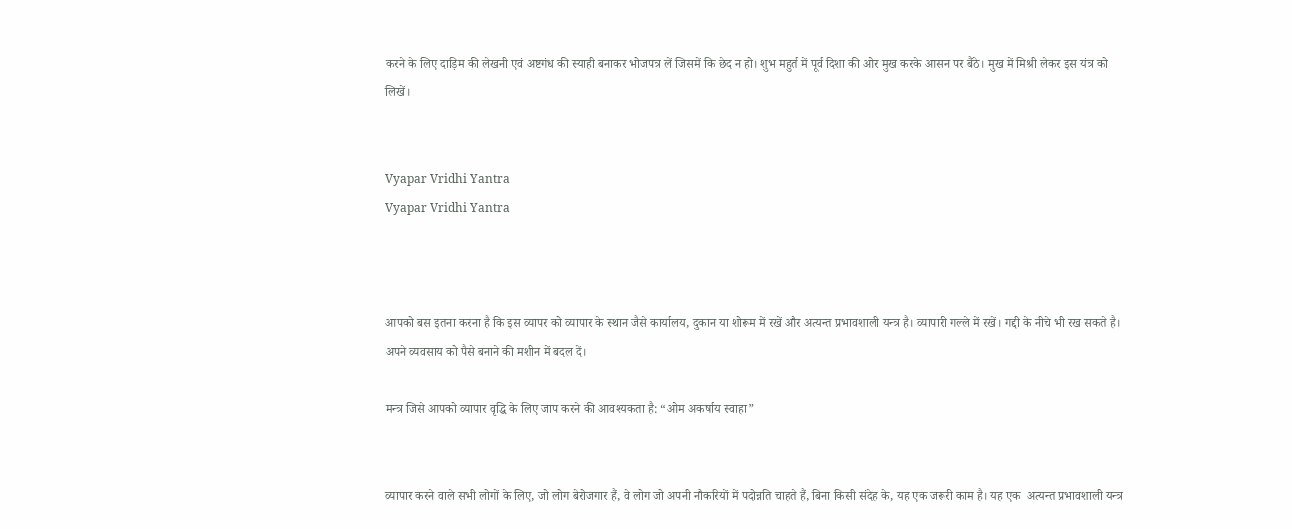करने के लिए दाड़िम की लेखनी एवं अष्टगंध की स्याही बनाकर भोजपत्र लें जिसमें कि छेद न हो। शुभ महुर्त में पूर्व दिशा की ओर मुख करके आसन पर बैंठे। मुख में मिश्री लेकर इस यंत्र को लिखें।


Vyapar Vridhi Yantra
Vyapar Vridhi Yantra



आपको बस इतना करना है कि इस व्यापर को व्यापार के स्थान जैसे कार्यालय, दुकान या शोरूम में रखें और अत्यन्त प्रभावशाली यन्त्र है। व्यापारी गल्ले में रखें। गद्दी के नीचे भी रख सकते है। अपने व्यवसाय को पैसे बनाने की मशीन में बदल दें।

मन्त्र जिसे आपको व्यापार वृद्धि के लिए जाप करने की आवश्यकता है: “ओम अकर्षाय स्वाहा”


व्यापार करने वाले सभी लोगों के लिए, जो लोग बेरोजगार हैं, वे लोग जो अपनी नौकरियों में पदोन्नति चाहते हैं, बिना किसी संदेह के, यह एक जरूरी काम है। यह एक  अत्यन्त प्रभावशाली यन्त्र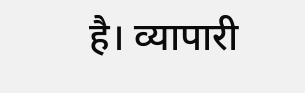है। व्यापारी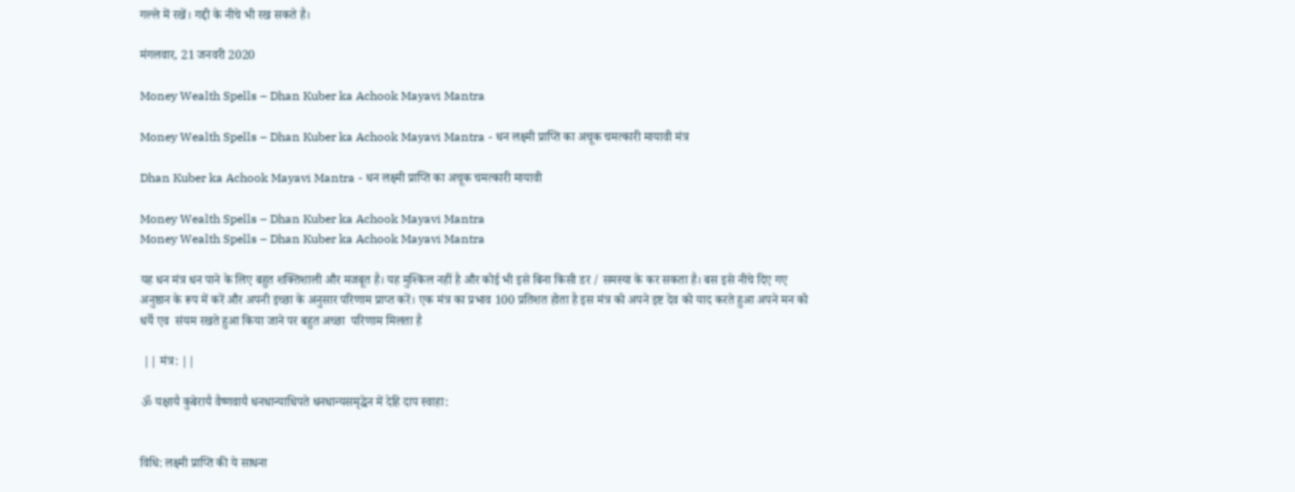गल्ले में रखें। गद्दी के नीचे भी रख सकते है।

मंगलवार, 21 जनवरी 2020

Money Wealth Spells – Dhan Kuber ka Achook Mayavi Mantra

Money Wealth Spells – Dhan Kuber ka Achook Mayavi Mantra - धन लक्ष्मी प्राप्ति का अचूक चमत्कारी मायावी मंत्र

Dhan Kuber ka Achook Mayavi Mantra - धन लक्ष्मी प्राप्ति का अचूक चमत्कारी मायावी

Money Wealth Spells – Dhan Kuber ka Achook Mayavi Mantra
Money Wealth Spells – Dhan Kuber ka Achook Mayavi Mantra

यह धन मंत्र धन पाने के लिए बहुत शक्तिशाली और मजबूत है। यह मुश्किल नहीं है और कोई भी इसे बिना किसी डर / समस्या के कर सकता है। बस इसे नीचे दिए गए अनुष्ठान के रूप में करें और अपनी इच्छा के अनुसार परिणाम प्राप्त करें। एक मंत्र का प्रभाव 100 प्रतिशत होता है इस मंत्र को अपने इष्ट देव को याद करते हुआ अपने मन को धर्ये एव  संयम रखते हुआ किया जाने पर बहुत अच्छा  परिणाम मिलता है

 || मंत्र: ||

ॐ यक्षायै कुबेरायै वैष्णवायै धनधान्याधिपते धनधान्यसमृद्धेन में देहि दाप स्वाहा:


विधि: लक्ष्मी प्राप्ति की ये साधना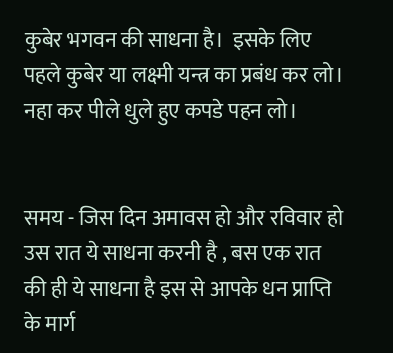कुबेर भगवन की साधना है।  इसके लिए पहले कुबेर या लक्ष्मी यन्त्र का प्रबंध कर लो। नहा कर पीले धुले हुए कपडे पहन लो।


समय - जिस दिन अमावस हो और रविवार हो उस रात ये साधना करनी है , बस एक रात की ही ये साधना है इस से आपके धन प्राप्ति के मार्ग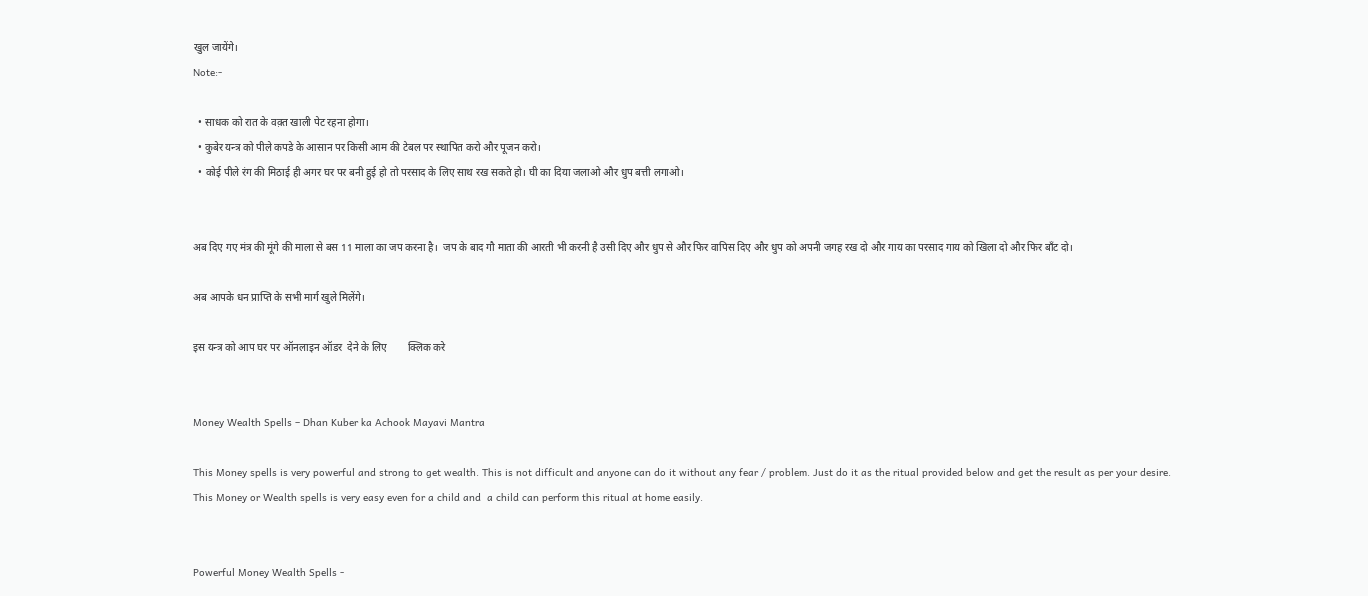खुल जायेंगे।
Note:-

  • साधक को रात के वक़्त खाली पेट रहना होगा।
  • कुबेर यन्त्र को पीले कपडे के आसान पर किसी आम की टेबल पर स्थापित करो और पूजन करो।
  • कोई पीले रंग की मिठाई ही अगर घर पर बनी हुई हो तो परसाद के लिए साथ रख सकते हो। घी का दिया जलाओ और धुप बत्ती लगाओ।


अब दिए गए मंत्र की मूंगे की माला से बस 11 माला का जप करना है।  जप के बाद गौ माता की आरती भी करनी है उसी दिए और धुप से और फिर वापिस दिए और धुप को अपनी जगह रख दो और गाय का परसाद गाय को खिला दो और फिर बाँट दो।

अब आपके धन प्राप्ति के सभी मार्ग खुले मिलेंगे।

इस यन्त्र को आप घर पर ऑनलाइन ऑडर  देने के लिए        क्लिक करे


Money Wealth Spells – Dhan Kuber ka Achook Mayavi Mantra

This Money spells is very powerful and strong to get wealth. This is not difficult and anyone can do it without any fear / problem. Just do it as the ritual provided below and get the result as per your desire.
This Money or Wealth spells is very easy even for a child and  a child can perform this ritual at home easily.


Powerful Money Wealth Spells -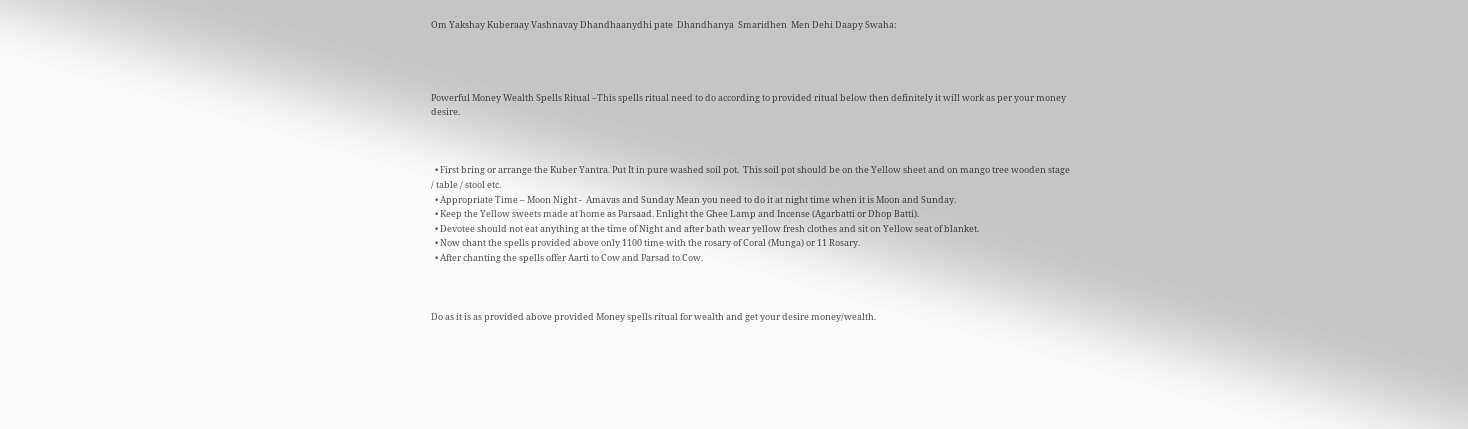Om Yakshay Kuberaay Vashnavay Dhandhaanydhi pate  Dhandhanya  Smaridhen  Men Dehi Daapy Swaha:




Powerful Money Wealth Spells Ritual –This spells ritual need to do according to provided ritual below then definitely it will work as per your money desire.



  • First bring or arrange the Kuber Yantra. Put It in pure washed soil pot.  This soil pot should be on the Yellow sheet and on mango tree wooden stage / table / stool etc.
  • Appropriate Time – Moon Night -  Amavas and Sunday Mean you need to do it at night time when it is Moon and Sunday.
  • Keep the Yellow sweets made at home as Parsaad. Enlight the Ghee Lamp and Incense (Agarbatti or Dhop Batti).
  • Devotee should not eat anything at the time of Night and after bath wear yellow fresh clothes and sit on Yellow seat of blanket.
  • Now chant the spells provided above only 1100 time with the rosary of Coral (Munga) or 11 Rosary.
  • After chanting the spells offer Aarti to Cow and Parsad to Cow.



Do as it is as provided above provided Money spells ritual for wealth and get your desire money/wealth.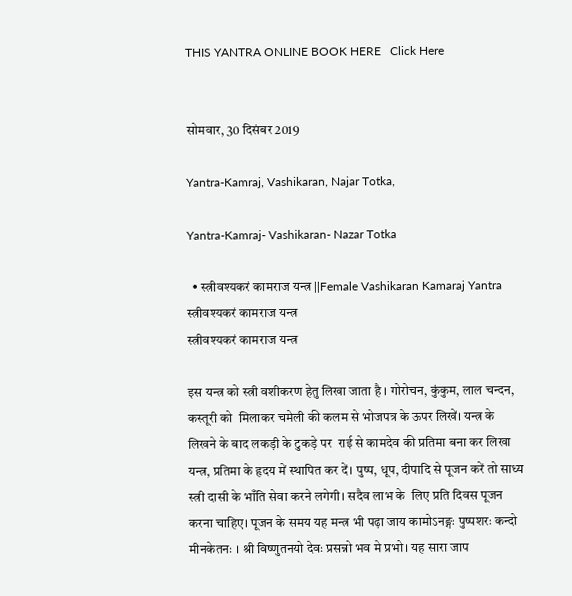THIS YANTRA ONLINE BOOK HERE   Click Here


सोमवार, 30 दिसंबर 2019

Yantra-Kamraj, Vashikaran, Najar Totka,

Yantra-Kamraj- Vashikaran- Nazar Totka

  • स्त्रीवश्यकरं कामराज यन्त्र ||Female Vashikaran Kamaraj Yantra
स्त्रीवश्यकरं कामराज यन्त्र
स्त्रीवश्यकरं कामराज यन्त्र

इस यन्त्र को स्त्री वशीकरण हेतु लिखा जाता है । गोरोचन, कुंकुम, लाल चन्दन, कस्तूरी को  मिलाकर चमेली की कलम से भोजपत्र के ऊपर लिखें। यन्त्र के लिखने के बाद लकड़ी के टुकड़े पर  राई से कामदेव की प्रतिमा बना कर लिखा यन्त्र, प्रतिमा के हृदय में स्थापित कर दें। पुष्प, धूप, दीपादि से पूजन करें तो साध्य स्त्री दासी के भाँति सेवा करने लगेगी। सदैव लाभ के  लिए प्रति दिवस पूजन करना चाहिए। पूजन के समय यह मन्त्र भी पढ़ा जाय कामोऽनङ्गः पुष्पशरः कन्दो मीनकेतनः । श्री विष्णुतनयो देवः प्रसन्नो भव मे प्रभो। यह सारा जाप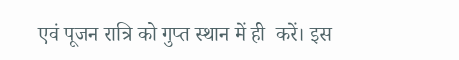एवं पूजन रात्रि को गुप्त स्थान में ही  करें। इस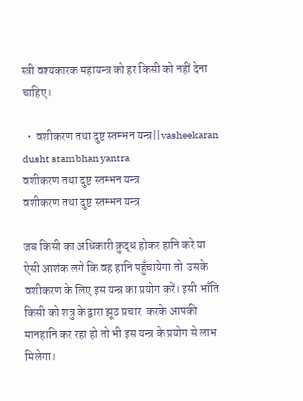स्त्री वश्यकारक महायन्त्र को हर किसी को नहीं देना चाहिए।

  •  वशीकरण तथा दुष्ट स्तम्भन यन्त्र||vasheekaran  dusht stambhan yantra
वशीकरण तथा दुष्ट स्तम्भन यन्त्र
वशीकरण तथा दुष्ट स्तम्भन यन्त्र

जब किसी का अधिकारी क्रुद्ध होकर हानि करे या ऐसी आशंक लगे कि वह हानि पहुँचायेगा तो  उसके वशीकरण के लिए इस यन्त्र का प्रयोग करें। इसी भाँति किसी को शत्रु के द्वारा झूठ प्रचार  करके आपकी मानहानि कर रहा हो तो भी इस यन्त्र के प्रयोग से लाभ मिलेगा।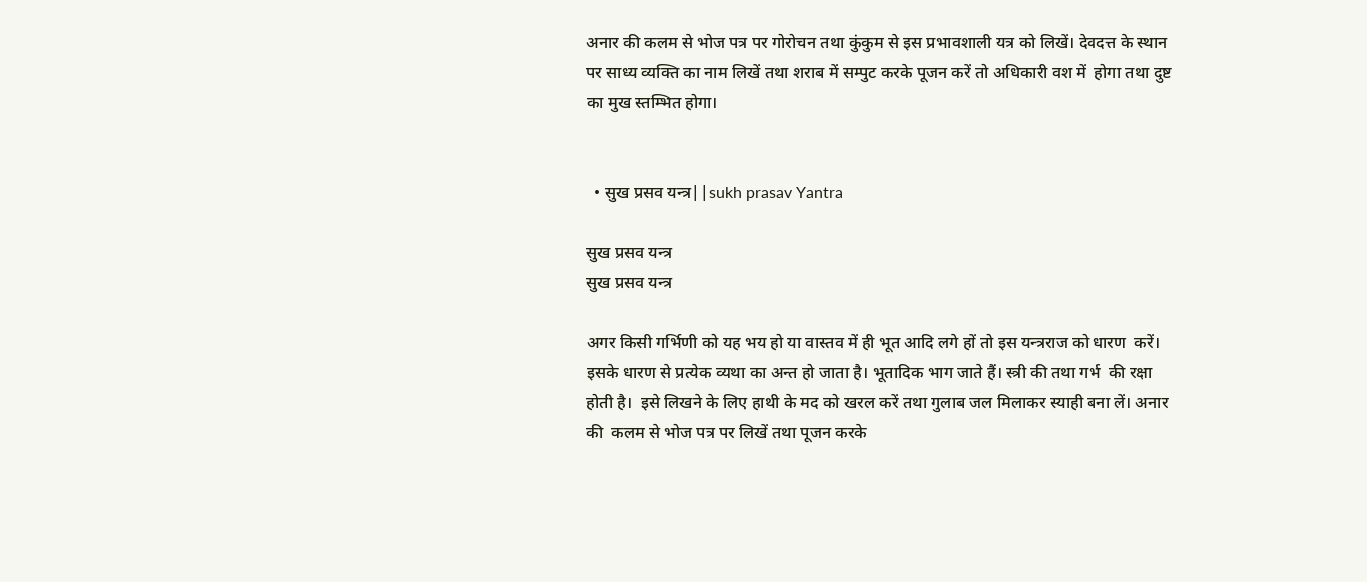अनार की कलम से भोज पत्र पर गोरोचन तथा कुंकुम से इस प्रभावशाली यत्र को लिखें। देवदत्त के स्थान पर साध्य व्यक्ति का नाम लिखें तथा शराब में सम्पुट करके पूजन करें तो अधिकारी वश में  होगा तथा दुष्ट का मुख स्तम्भित होगा।


  • सुख प्रसव यन्त्र||sukh prasav Yantra

सुख प्रसव यन्त्र
सुख प्रसव यन्त्र

अगर किसी गर्भिणी को यह भय हो या वास्तव में ही भूत आदि लगे हों तो इस यन्त्रराज को धारण  करें। इसके धारण से प्रत्येक व्यथा का अन्त हो जाता है। भूतादिक भाग जाते हैं। स्त्री की तथा गर्भ  की रक्षा होती है।  इसे लिखने के लिए हाथी के मद को खरल करें तथा गुलाब जल मिलाकर स्याही बना लें। अनार की  कलम से भोज पत्र पर लिखें तथा पूजन करके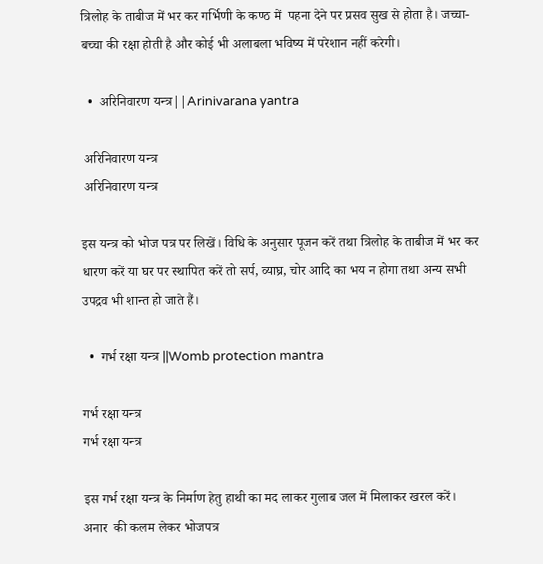त्रिलोह के ताबीज में भर कर गर्भिणी के कण्ठ में  पहना देने पर प्रसव सुख से होता है। जच्चा-बच्चा की रक्षा होती है और कोई भी अलाबला भविष्य में परेशान नहीं करेगी।

  •  अरिनिवारण यन्त्र||Arinivarana yantra

 अरिनिवारण यन्त्र
 अरिनिवारण यन्त्र

इस यन्त्र को भोज पत्र पर लिखें। विधि के अनुसार पूजन करें तथा त्रिलोह के ताबीज में भर कर धारण करें या घर पर स्थापित करें तो सर्प, व्याघ्र, चोर आदि का भय न होगा तथा अन्य सभी  उपद्रव भी शान्त हो जाते हैं।

  •  गर्भ रक्षा यन्त्र ||Womb protection mantra

गर्भ रक्षा यन्त्र
गर्भ रक्षा यन्त्र

इस गर्भ रक्षा यन्त्र के निर्माण हेतु हाथी का मद लाकर गुलाब जल में मिलाकर खरल करें। अनार  की कलम लेकर भोजपत्र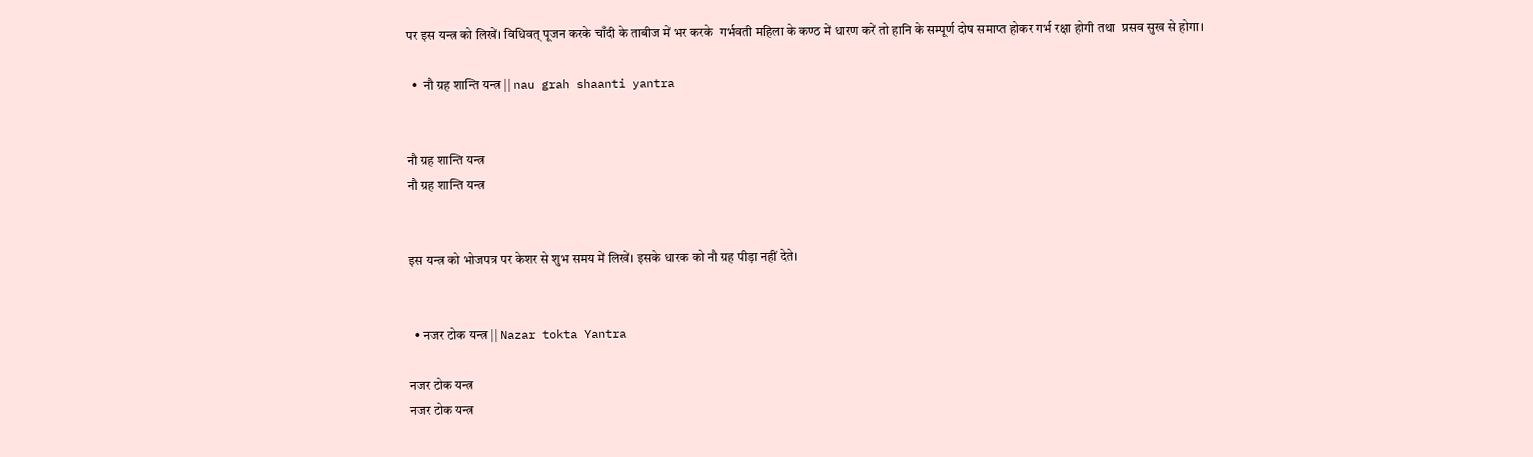पर इस यन्त्र को लिखें। विधिवत् पूजन करके चाँदी के ताबीज में भर करके  गर्भवती महिला के कण्ठ में धारण करें तो हानि के सम्पूर्ण दोष समाप्त होकर गर्भ रक्षा होगी तथा  प्रसव सुख से होगा।

  •  नौ ग्रह शान्ति यन्त्र || nau grah shaanti yantra


नौ ग्रह शान्ति यन्त्र
नौ ग्रह शान्ति यन्त्र


इस यन्त्र को भोजपत्र पर केशर से शुभ समय में लिखें। इसके धारक को नौ ग्रह पीड़ा नहीं देते।


  • नजर टोक यन्त्र || Nazar tokta Yantra

नजर टोक यन्त्र
नजर टोक यन्त्र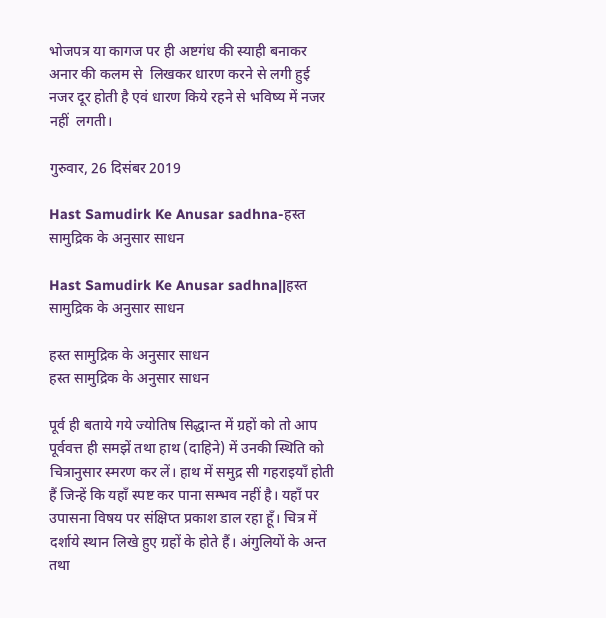भोजपत्र या कागज पर ही अष्टगंध की स्याही बनाकर अनार की कलम से  लिखकर धारण करने से लगी हुई नजर दूर होती है एवं धारण किये रहने से भविष्य में नजर नहीं  लगती।

गुरुवार, 26 दिसंबर 2019

Hast Samudirk Ke Anusar sadhna-हस्त सामुद्रिक के अनुसार साधन

Hast Samudirk Ke Anusar sadhna||हस्त सामुद्रिक के अनुसार साधन

हस्त सामुद्रिक के अनुसार साधन
हस्त सामुद्रिक के अनुसार साधन

पूर्व ही बताये गये ज्योतिष सिद्धान्त में ग्रहों को तो आप पूर्ववत्त ही समझें तथा हाथ (दाहिने) में उनकी स्थिति को चित्रानुसार स्मरण कर लें। हाथ में समुद्र सी गहराइयाँ होती हैं जिन्हें कि यहाँ स्पष्ट कर पाना सम्भव नहीं है। यहाँ पर उपासना विषय पर संक्षिप्त प्रकाश डाल रहा हूँ। चित्र में दर्शाये स्थान लिखे हुए ग्रहों के होते हैं। अंगुलियों के अन्त तथा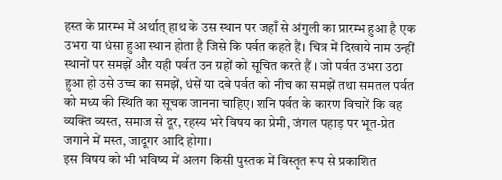हस्त के प्रारम्भ में अर्थात् हाथ के उस स्थान पर जहाँ से अंगुली का प्रारम्भ हुआ है एक उभरा या धंसा हुआ स्थान होता है जिसे कि पर्वत कहते हैं। चित्र में दिखाये नाम उन्हीं स्थानों पर समझें और यही पर्वत उन ग्रहों को सूचित करते हैं । जो पर्वत उभरा उठा हुआ हो उसे उच्च का समझें, धंसें या दबे पर्वत को नीच का समझें तथा समतल पर्वत को मध्य की स्थिति का सूचक जानना चाहिए। शनि पर्वत के कारण विचारें कि वह व्यक्ति व्यस्त, समाज से दूर, रहस्य भरे विषय का प्रेमी, जंगल पहाड़ पर भूत-प्रेत जगाने में मस्त, जादूगर आदि होगा।
इस विषय को भी भविष्य में अलग किसी पुस्तक में विस्तृत रूप से प्रकाशित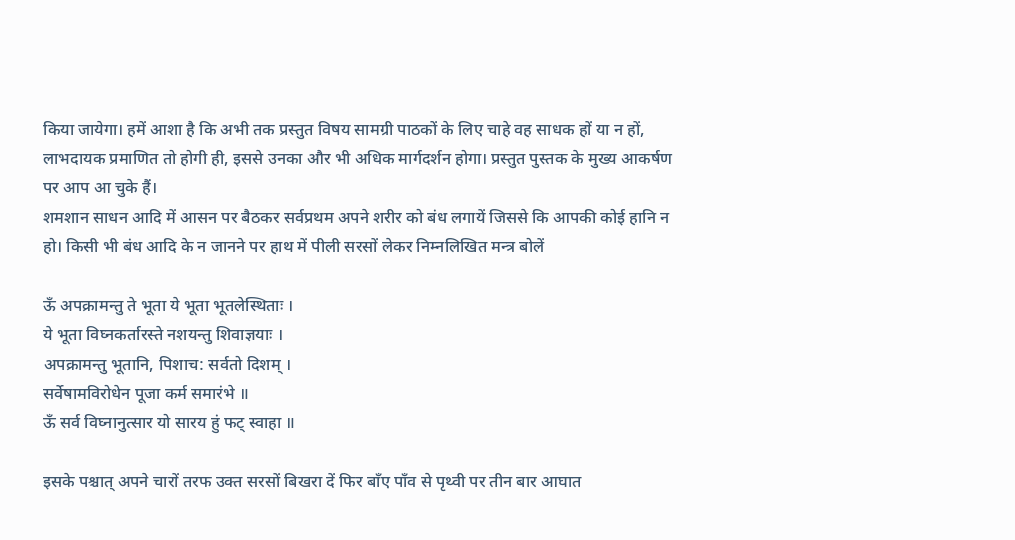किया जायेगा। हमें आशा है कि अभी तक प्रस्तुत विषय सामग्री पाठकों के लिए चाहे वह साधक हों या न हों, लाभदायक प्रमाणित तो होगी ही, इससे उनका और भी अधिक मार्गदर्शन होगा। प्रस्तुत पुस्तक के मुख्य आकर्षण पर आप आ चुके हैं।
शमशान साधन आदि में आसन पर बैठकर सर्वप्रथम अपने शरीर को बंध लगायें जिससे कि आपकी कोई हानि न हो। किसी भी बंध आदि के न जानने पर हाथ में पीली सरसों लेकर निम्नलिखित मन्त्र बोलें

ऊँ अपक्रामन्तु ते भूता ये भूता भूतलेस्थिताः ।
ये भूता विघ्नकर्तारस्ते नशयन्तु शिवाज्ञयाः ।
अपक्रामन्तु भूतानि, पिशाच: सर्वतो दिशम् ।
सर्वेषामविरोधेन पूजा कर्म समारंभे ॥
ऊँ सर्व विघ्नानुत्सार यो सारय हुं फट् स्वाहा ॥

इसके पश्चात् अपने चारों तरफ उक्त सरसों बिखरा दें फिर बाँए पाँव से पृथ्वी पर तीन बार आघात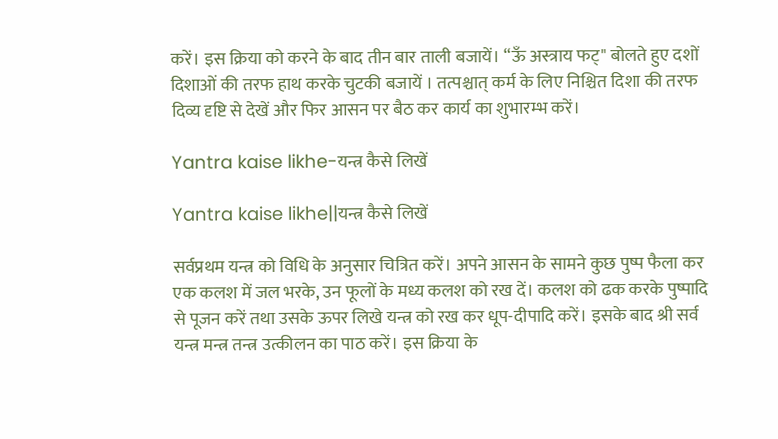करें। इस क्रिया को करने के बाद तीन बार ताली बजायें। “ऊँ अस्त्राय फट्" बोलते हुए दशों दिशाओं की तरफ हाथ करके चुटकी बजायें । तत्पश्चात् कर्म के लिए निश्चित दिशा की तरफ दिव्य दृष्टि से देखें और फिर आसन पर बैठ कर कार्य का शुभारम्भ करें।

Yantra kaise likhe-यन्त्र कैसे लिखें

Yantra kaise likhe||यन्त्र कैसे लिखें

सर्वप्रथम यन्त्र को विधि के अनुसार चित्रित करें। अपने आसन के सामने कुछ पुष्प फैला कर एक कलश में जल भरके, उन फूलों के मध्य कलश को रख दें। कलश को ढक करके पुष्पादि से पूजन करें तथा उसके ऊपर लिखे यन्त्र को रख कर धूप-दीपादि करें। इसके बाद श्री सर्व यन्त्र मन्त्र तन्त्र उत्कीलन का पाठ करें। इस क्रिया के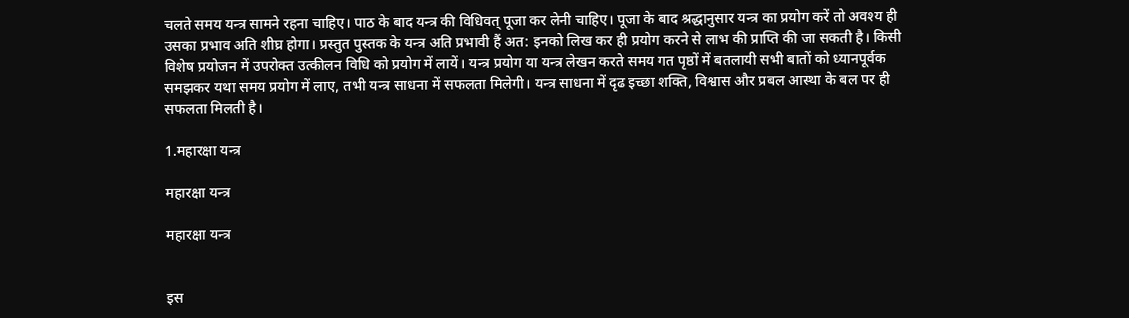चलते समय यन्त्र सामने रहना चाहिए। पाठ के बाद यन्त्र की विधिवत् पूजा कर लेनी चाहिए। पूजा के बाद श्रद्धानुसार यन्त्र का प्रयोग करें तो अवश्य ही उसका प्रभाव अति शीघ्र होगा। प्रस्तुत पुस्तक के यन्त्र अति प्रभावी हैं अत: इनको लिख कर ही प्रयोग करने से लाभ की प्राप्ति की जा सकती है। किसी विशेष प्रयोजन में उपरोक्त उत्कीलन विधि को प्रयोग में लायें। यन्त्र प्रयोग या यन्त्र लेखन करते समय गत पृष्ठों में बतलायी सभी बातों को ध्यानपूर्वक समझकर यथा समय प्रयोग में लाए, तभी यन्त्र साधना में सफलता मिलेगी। यन्त्र साधना में दृढ इच्छा शक्ति, विश्वास और प्रबल आस्था के बल पर ही सफलता मिलती है।

1.महारक्षा यन्त्र

महारक्षा यन्त्र

महारक्षा यन्त्र


इस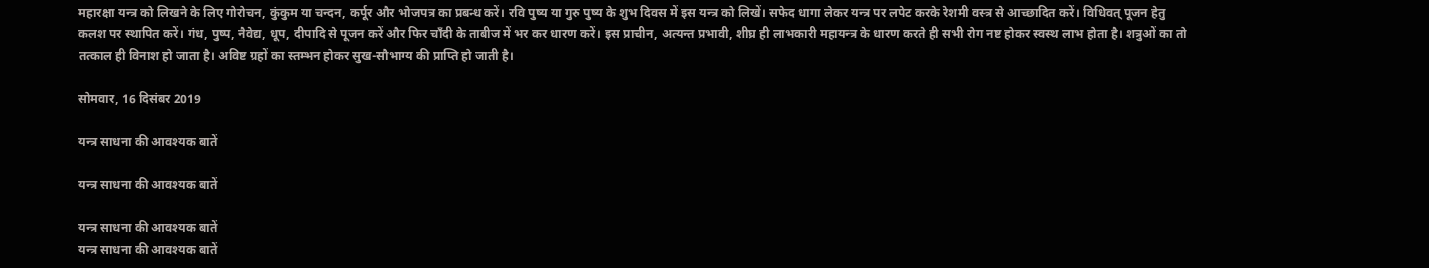महारक्षा यन्त्र को लिखने के लिए गोरोचन, कुंकुम या चन्दन, कर्पूर और भोजपत्र का प्रबन्ध करें। रवि पुष्य या गुरु पुष्य के शुभ दिवस में इस यन्त्र को लिखें। सफेद धागा लेकर यन्त्र पर लपेट करके रेशमी वस्त्र से आच्छादित करें। विधिवत् पूजन हेतु कलश पर स्थापित करें। गंध, पुष्प, नैवेद्य, धूप, दीपादि से पूजन करें और फिर चाँदी के ताबीज में भर कर धारण करें। इस प्राचीन, अत्यन्त प्रभावी, शीघ्र ही लाभकारी महायन्त्र के धारण करते ही सभी रोग नष्ट होकर स्वस्थ लाभ होता है। शत्रुओं का तो तत्काल ही विनाश हो जाता है। अविष्ट ग्रहों का स्तम्भन होकर सुख-सौभाग्य की प्राप्ति हो जाती है।

सोमवार, 16 दिसंबर 2019

यन्त्र साधना की आवश्यक बातें

यन्त्र साधना की आवश्यक बातें

यन्त्र साधना की आवश्यक बातें
यन्त्र साधना की आवश्यक बातें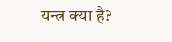यन्त्र क्या है?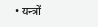• यन्त्रों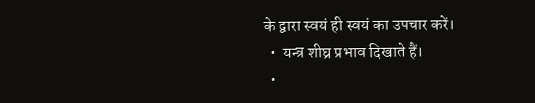के द्वारा स्वयं ही स्वयं का उपचार करें।
  •  यन्त्र शीघ्र प्रभाव दिखाते हैं।
  •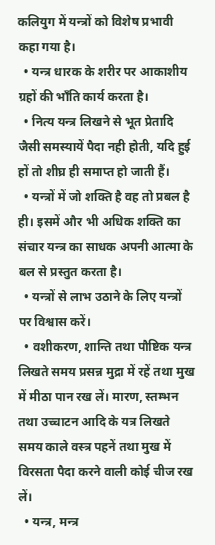कलियुग में यन्त्रों को विशेष प्रभावी कहा गया है।
  • यन्त्र धारक के शरीर पर आकाशीय ग्रहों की भाँति कार्य करता है।
  • नित्य यन्त्र लिखने से भूत प्रेतादि जैसी समस्यायें पैदा नही होती, यदि हुई हों तो शीघ्र ही समाप्त हो जाती हैं।
  • यन्त्रों में जो शक्ति है वह तो प्रबल है ही। इसमें और भी अधिक शक्ति का संचार यन्त्र का साधक अपनी आत्मा के बल से प्रस्तुत करता है।
  • यन्त्रों से लाभ उठाने के लिए यन्त्रों पर विश्वास करें।
  • वशीकरण, शान्ति तथा पौष्टिक यन्त्र लिखते समय प्रसन्न मुद्रा में रहें तथा मुख में मीठा पान रख लें। मारण, स्तम्भन तथा उच्चाटन आदि के यत्र लिखते समय काले वस्त्र पहनें तथा मुख में विरसता पैदा करने वाली कोई चीज रख लें।
  • यन्त्र, मन्त्र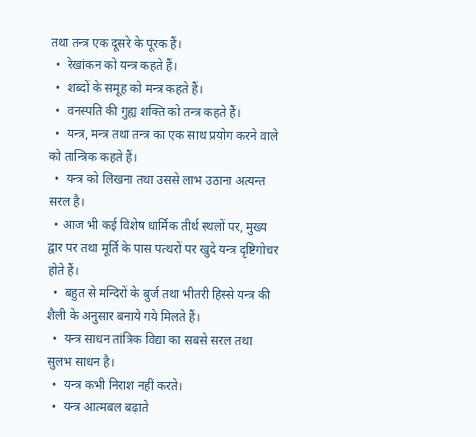तथा तन्त्र एक दूसरे के पूरक हैं।
  •  रेखांकन को यन्त्र कहते हैं।
  •  शब्दों के समूह को मन्त्र कहते हैं।
  •  वनस्पति की गुह्य शक्ति को तन्त्र कहते हैं।
  •  यन्त्र, मन्त्र तथा तन्त्र का एक साथ प्रयोग करने वाले को तान्त्रिक कहते हैं।
  •  यन्त्र को लिखना तथा उससे लाभ उठाना अत्यन्त सरल है।
  • आज भी कई विशेष धार्मिक तीर्थ स्थलों पर, मुख्य द्वार पर तथा मूर्ति के पास पत्थरों पर खुदे यन्त्र दृष्टिगोचर होते हैं।
  •  बहुत से मन्दिरों के बुर्ज तथा भीतरी हिस्से यन्त्र की शैली के अनुसार बनाये गये मिलते हैं।
  •  यन्त्र साधन तांत्रिक विद्या का सबसे सरल तथा सुलभ साधन है।
  •  यन्त्र कभी निराश नहीं करते।
  •  यन्त्र आत्मबल बढ़ाते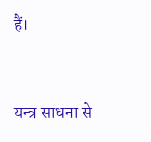हैं।


यन्त्र साधना से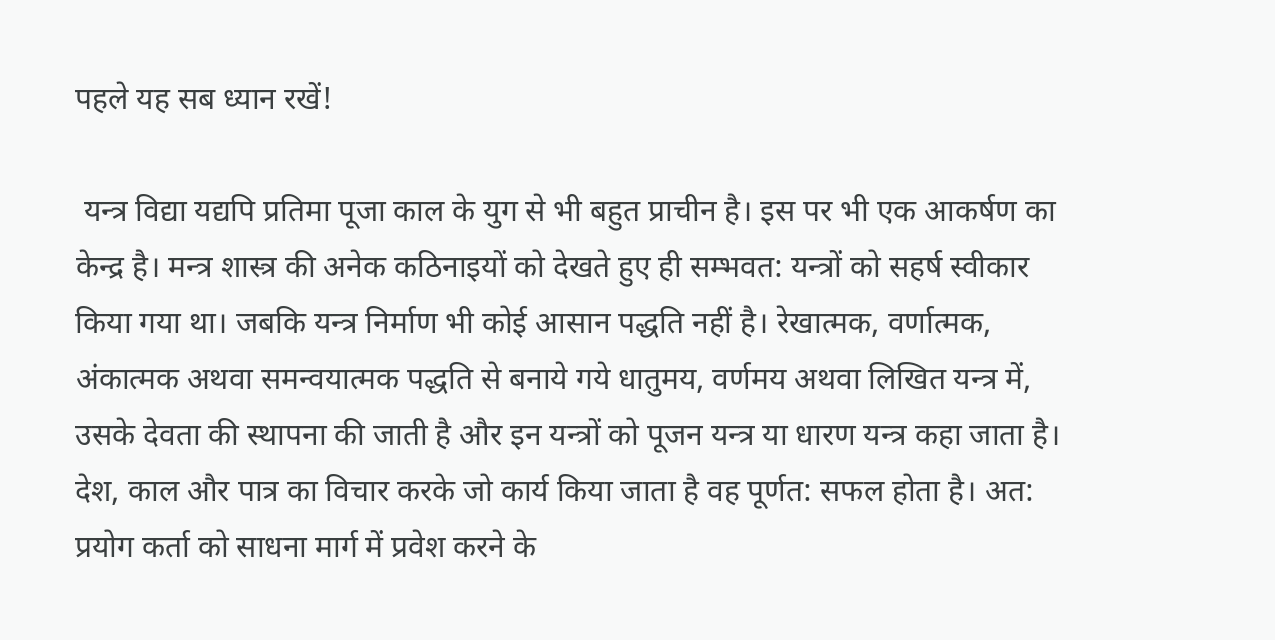पहले यह सब ध्यान रखें!

 यन्त्र विद्या यद्यपि प्रतिमा पूजा काल के युग से भी बहुत प्राचीन है। इस पर भी एक आकर्षण का केन्द्र है। मन्त्र शास्त्र की अनेक कठिनाइयों को देखते हुए ही सम्भवत: यन्त्रों को सहर्ष स्वीकार किया गया था। जबकि यन्त्र निर्माण भी कोई आसान पद्धति नहीं है। रेखात्मक, वर्णात्मक, अंकात्मक अथवा समन्वयात्मक पद्धति से बनाये गये धातुमय, वर्णमय अथवा लिखित यन्त्र में, उसके देवता की स्थापना की जाती है और इन यन्त्रों को पूजन यन्त्र या धारण यन्त्र कहा जाता है।
देश, काल और पात्र का विचार करके जो कार्य किया जाता है वह पूर्णत: सफल होता है। अत: प्रयोग कर्ता को साधना मार्ग में प्रवेश करने के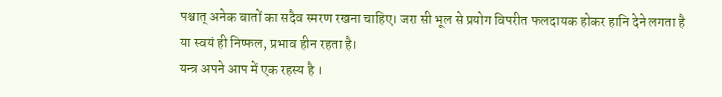पश्चात् अनेक बातों का सदैव स्मरण रखना चाहिए। जरा सी भूल से प्रयोग विपरीत फलदायक होकर हानि देने लगता है या स्वयं ही निष्फल, प्रभाव हीन रहता है।
यन्त्र अपने आप में एक रहस्य है ।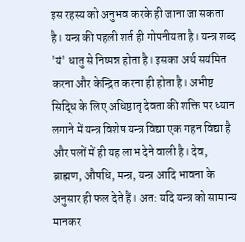इस रहस्य को अनुभव करके ही जाना जा सकता है। यन्त्र की पहली शर्त ही गोपनीयता है। यन्त्र शब्द 'यं' धातु से निष्पन्न होता है। इसका अर्थ सयंमित करना और केन्द्रित करना ही होता है। अभीष्ट सिद्धि के लिए अधिष्ठातृ देवता की शक्ति पर ध्यान लगाने में यन्त्र विशेष यन्त्र विद्या एक गहन विद्या है और पलों में ही यह लाभ देने वाली है। देव, ब्राह्मण, औषधि, मन्त्र, यन्त्र आदि भावना के अनुसार ही फल देते हैं। अत: यदि यन्त्र को सामान्य मानकर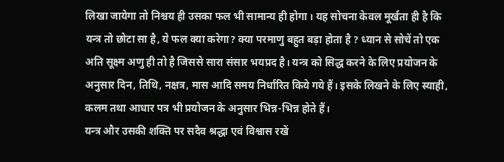लिखा जायेगा तो निश्चय ही उसका फल भी सामान्य ही होगा। यह सोचना केवल मूर्खता ही है कि यन्त्र तो छोटा सा है, ये फल क्या करेगा? क्या परमाणु बहुत बड़ा होता है ? ध्यान से सोचें तो एक अति सूक्ष्म अणु ही तो है जिससे सारा संसार भयप्रद है। यन्त्र को सिद्ध करने के लिए प्रयोजन के अनुसार दिन, तिथि, नक्षत्र, मास आदि समय निर्धारित किये गये हैं। इसके लिखने के लिए स्याही, कलम तथा आधार पत्र भी प्रयोजन के अनुसार भिन्न-भिन्न होते हैं।
यन्त्र और उसकी शक्ति पर सदैव श्रद्धा एवं विश्वास रखें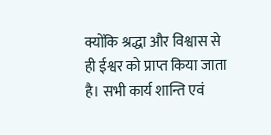क्योंकि श्रद्धा और विश्वास से ही ईश्वर को प्राप्त किया जाता है। सभी कार्य शान्ति एवं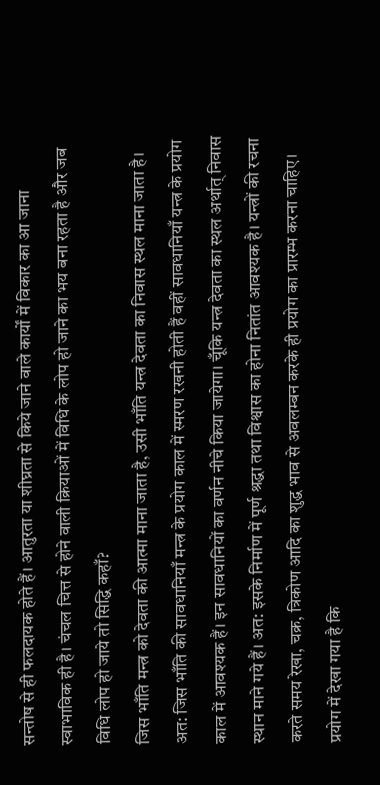सन्तोष से ही फलदायक होते हैं। आतुरता या शीघ्रता से किये जाने वाले कार्यों में विकार का आ जाना स्वाभाविक ही है। चंचल चित्त से होने वाली क्रियाओं में विधि के लोप हो जाने का भय बना रहता है और जब विधि लोप हो जाये तो सिद्धि कहाँ?
जिस भाँति मन्त्र को देवता की आत्मा माना जाता है, उसी भाँति यन्त्र देवता का निवास स्थल माना जाता है। अत: जिस भाँति की सावधानियाँ मन्त्र के प्रयोग काल में स्मरण रखनी होती हैं वहीं सावधानियाँ यन्त्र के प्रयोग काल में आवश्यक हैं। इन सावधानियों का वर्णन नीचे किया जायेगा। चूँकि यन्त्र देवता का स्थल अर्थात् निवास स्थान माने गये हैं। अत: इसके निर्माण में पूर्ण श्रद्धा तथा विश्वास का होना नितांत आवश्यक है। यन्त्रों की रचना करते समय रेखा, चक्र, त्रिकोण आदि का शुद्ध भाव से अवलम्बन करके ही प्रयोग का प्रारम्भ करना चाहिए। प्रयोग में देखा गया है कि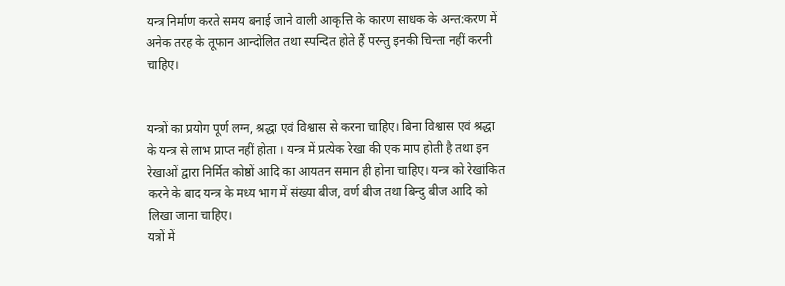यन्त्र निर्माण करते समय बनाई जाने वाली आकृत्ति के कारण साधक के अन्त:करण में अनेक तरह के तूफान आन्दोलित तथा स्पन्दित होते हैं परन्तु इनकी चिन्ता नहीं करनी चाहिए।


यन्त्रों का प्रयोग पूर्ण लग्न, श्रद्धा एवं विश्वास से करना चाहिए। बिना विश्वास एवं श्रद्धा के यन्त्र से लाभ प्राप्त नहीं होता । यन्त्र में प्रत्येक रेखा की एक माप होती है तथा इन रेखाओं द्वारा निर्मित कोष्ठों आदि का आयतन समान ही होना चाहिए। यन्त्र को रेखांकित करने के बाद यन्त्र के मध्य भाग में संख्या बीज, वर्ण बीज तथा बिन्दु बीज आदि को लिखा जाना चाहिए।
यत्रों में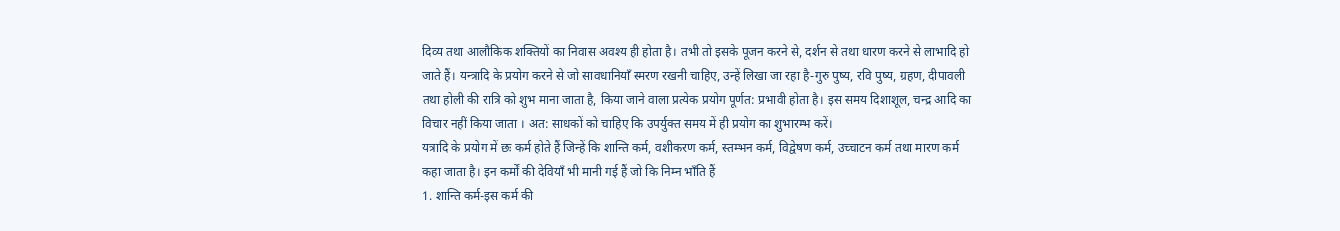दिव्य तथा आलौकिक शक्तियों का निवास अवश्य ही होता है। तभी तो इसके पूजन करने से, दर्शन से तथा धारण करने से लाभादि हो जाते हैं। यन्त्रादि के प्रयोग करने से जो सावधानियाँ स्मरण रखनी चाहिए, उन्हें लिखा जा रहा है-गुरु पुष्य, रवि पुष्य, ग्रहण, दीपावली तथा होली की रात्रि को शुभ माना जाता है, किया जाने वाला प्रत्येक प्रयोग पूर्णत: प्रभावी होता है। इस समय दिशाशूल, चन्द्र आदि का विचार नहीं किया जाता । अत: साधकों को चाहिए कि उपर्युक्त समय में ही प्रयोग का शुभारम्भ करें।
यत्रादि के प्रयोग में छः कर्म होते हैं जिन्हें कि शान्ति कर्म, वशीकरण कर्म, स्तम्भन कर्म, विद्वेषण कर्म, उच्चाटन कर्म तथा मारण कर्म कहा जाता है। इन कर्मों की देवियाँ भी मानी गई हैं जो कि निम्न भाँति हैं
1. शान्ति कर्म-इस कर्म की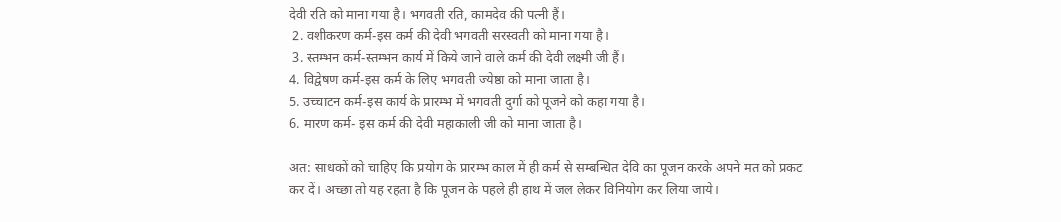देवी रति को माना गया है। भगवती रति, कामदेव की पत्नी हैं।
 2. वशीकरण कर्म-इस कर्म की देवी भगवती सरस्वती को माना गया है।
 3. स्तम्भन कर्म-स्तम्भन कार्य में किये जाने वाले कर्म की देवी लक्ष्मी जी हैं।
4. विद्वेषण कर्म-इस कर्म के लिए भगवती ज्येष्ठा को माना जाता है।
5. उच्चाटन कर्म-इस कार्य के प्रारम्भ में भगवती दुर्गा को पूजने को कहा गया है।
6. मारण कर्म- इस कर्म की देवी महाकाली जी को माना जाता है।

अत: साधकों को चाहिए कि प्रयोग के प्रारम्भ काल में ही कर्म से सम्बन्धित देवि का पूजन करके अपने मत को प्रकट कर दें। अच्छा तो यह रहता है कि पूजन के पहले ही हाथ में जल लेकर विनियोग कर लिया जाये।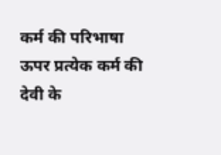कर्म की परिभाषा ऊपर प्रत्येक कर्म की देवी के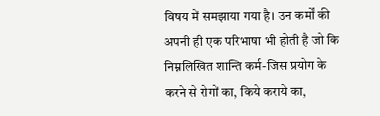विषय में समझाया गया है। उन कर्मों की अपनी ही एक परिभाषा भी होती है जो कि निम्नलिखित शान्ति कर्म-जिस प्रयोग के करने से रोगों का, किये कराये का,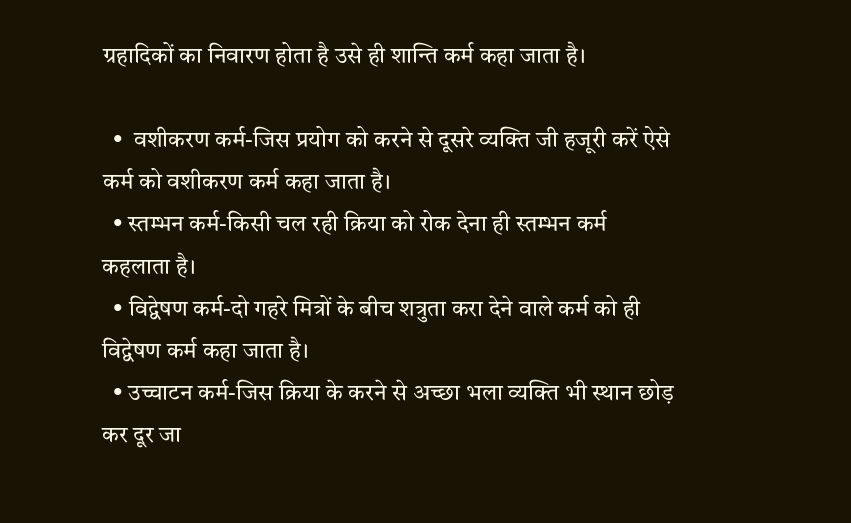ग्रहादिकों का निवारण होता है उसे ही शान्ति कर्म कहा जाता है।

  •  वशीकरण कर्म-जिस प्रयोग को करने से दूसरे व्यक्ति जी हजूरी करें ऐसे कर्म को वशीकरण कर्म कहा जाता है।
  • स्तम्भन कर्म-किसी चल रही क्रिया को रोक देना ही स्तम्भन कर्म कहलाता है।
  • विद्वेषण कर्म-दो गहरे मित्रों के बीच शत्रुता करा देने वाले कर्म को ही विद्वेषण कर्म कहा जाता है।
  • उच्चाटन कर्म-जिस क्रिया के करने से अच्छा भला व्यक्ति भी स्थान छोड़ कर दूर जा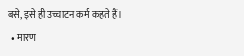बसे, इसे ही उच्चाटन कर्म कहते हैं।
  • मारण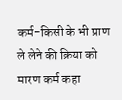कर्म-किसी के भी प्राण ले लेने की क्रिया को मारण कर्म कहा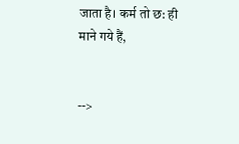जाता है। कर्म तो छ: ही माने गये हैं,


-->